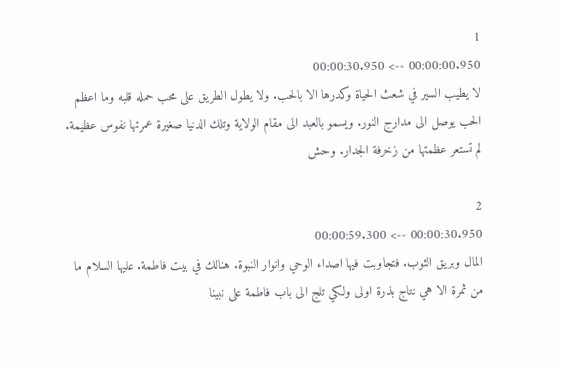1
00:00:00.950 --> 00:00:30.950
لا يطيب السير في شعث الحياة وكدرها الا بالحب. ولا يطول الطريق على محب حمله قلبه وما اعظم الحب يوصل الى مدارج النور. ويسمو بالعبد الى مقام الولاية وتلك الدنيا صغيرة عمرتها نفوس عظيمة. لم تستعر عظمتها من زخرفة الجدار. وحش

2
00:00:30.950 --> 00:00:59.300
المال وبريق الثوب. فتجاوبت فيها اصداء الوحي وانوار النبوة. هنالك في بيت فاطمة. عليها السلام ما من ثمرة الا هي نتاج بذرة اولى ولكي تلج الى باب فاطمة على نبينا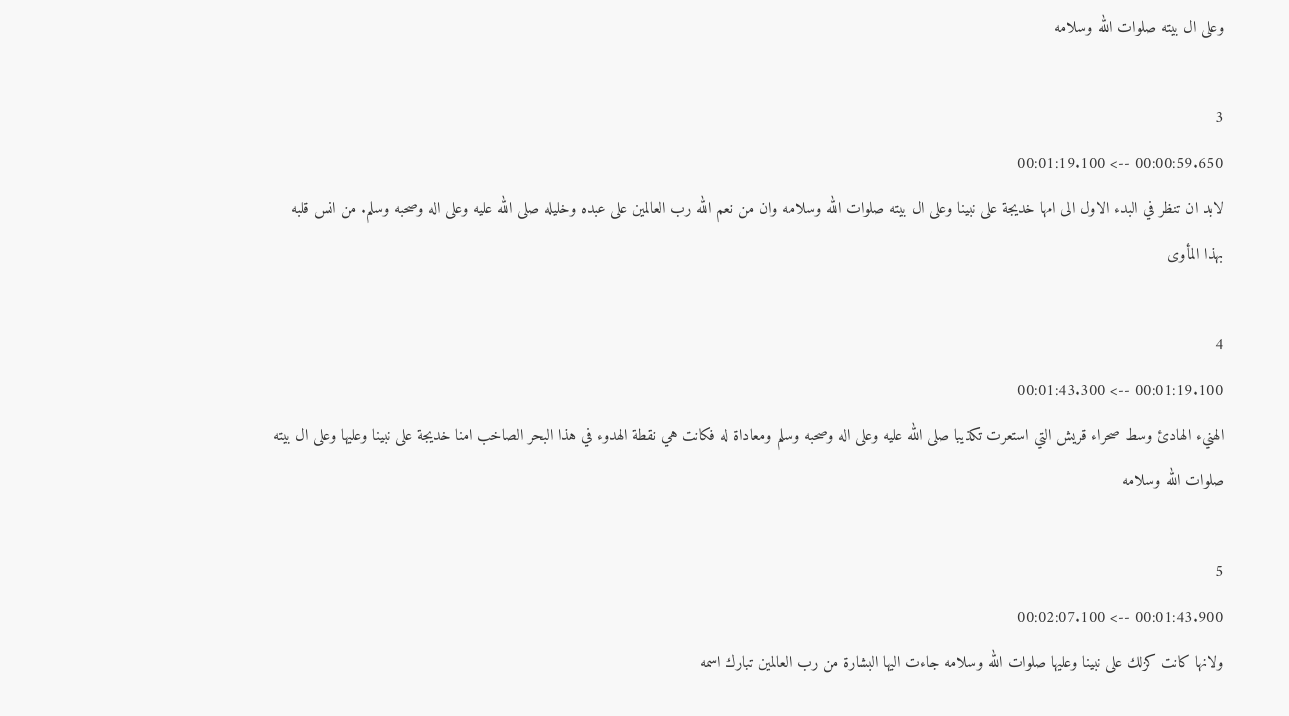وعلى ال بيته صلوات الله وسلامه

3
00:00:59.650 --> 00:01:19.100
لابد ان تنظر في البدء الاول الى امها خديجة على نبينا وعلى ال بيته صلوات الله وسلامه وان من نعم الله رب العالمين على عبده وخليله صلى الله عليه وعلى اله وصحبه وسلم. من انس قلبه بهذا المأوى

4
00:01:19.100 --> 00:01:43.300
الهنيء الهادئ وسط صحراء قريش التي استعرت تكذيبا صلى الله عليه وعلى اله وصحبه وسلم ومعاداة له فكانت هي نقطة الهدوء في هذا البحر الصاخب امنا خديجة على نبينا وعليها وعلى ال بيته صلوات الله وسلامه

5
00:01:43.900 --> 00:02:07.100
ولانها كانت كزلك على نبينا وعليها صلوات الله وسلامه جاءت اليها البشارة من رب العالمين تبارك اسمه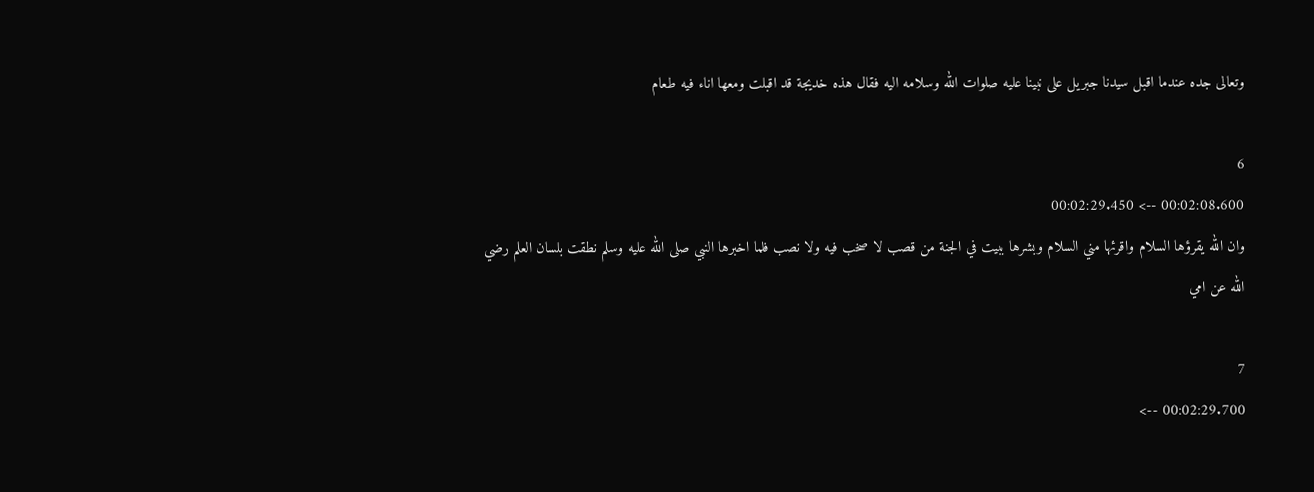وتعالى جده عندما اقبل سيدنا جبريل على نبينا عليه صلوات الله وسلامه اليه فقال هذه خديجة قد اقبلت ومعها اناء فيه طعام

6
00:02:08.600 --> 00:02:29.450
وان الله يقرؤها السلام واقرئها مني السلام وبشرها ببيت في الجنة من قصب لا صخب فيه ولا نصب فلما اخبرها النبي صلى الله عليه وسلم نطقت بلسان العلم رضي الله عن امي

7
00:02:29.700 -->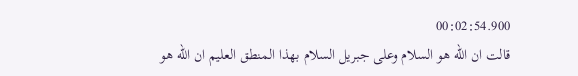00:02:54.900
قالت ان الله هو السلام وعلى جبريل السلام بهذا المنطق العليم ان الله هو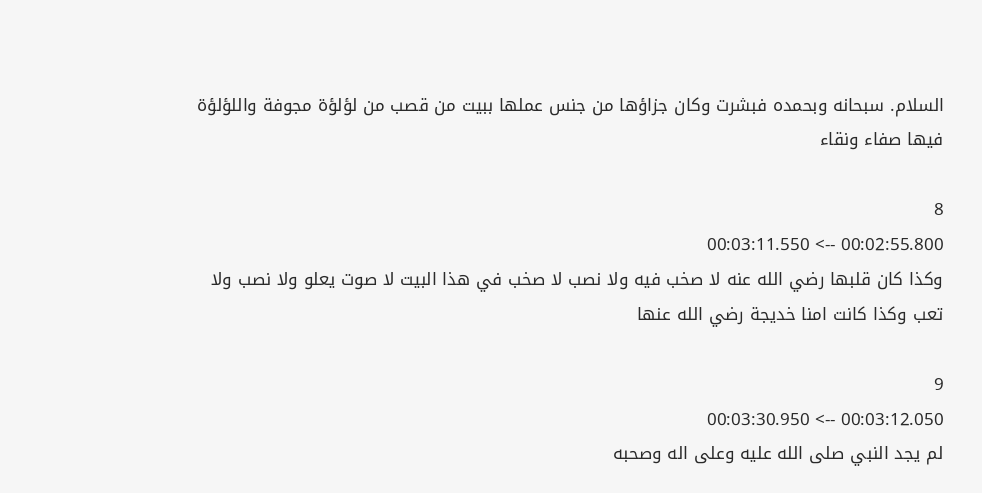السلام. سبحانه وبحمده فبشرت وكان جزاؤها من جنس عملها ببيت من قصب من لؤلؤة مجوفة واللؤلؤة فيها صفاء ونقاء

8
00:02:55.800 --> 00:03:11.550
وكذا كان قلبها رضي الله عنه لا صخب فيه ولا نصب لا صخب في هذا البيت لا صوت يعلو ولا نصب ولا تعب وكذا كانت امنا خديجة رضي الله عنها

9
00:03:12.050 --> 00:03:30.950
لم يجد النبي صلى الله عليه وعلى اله وصحبه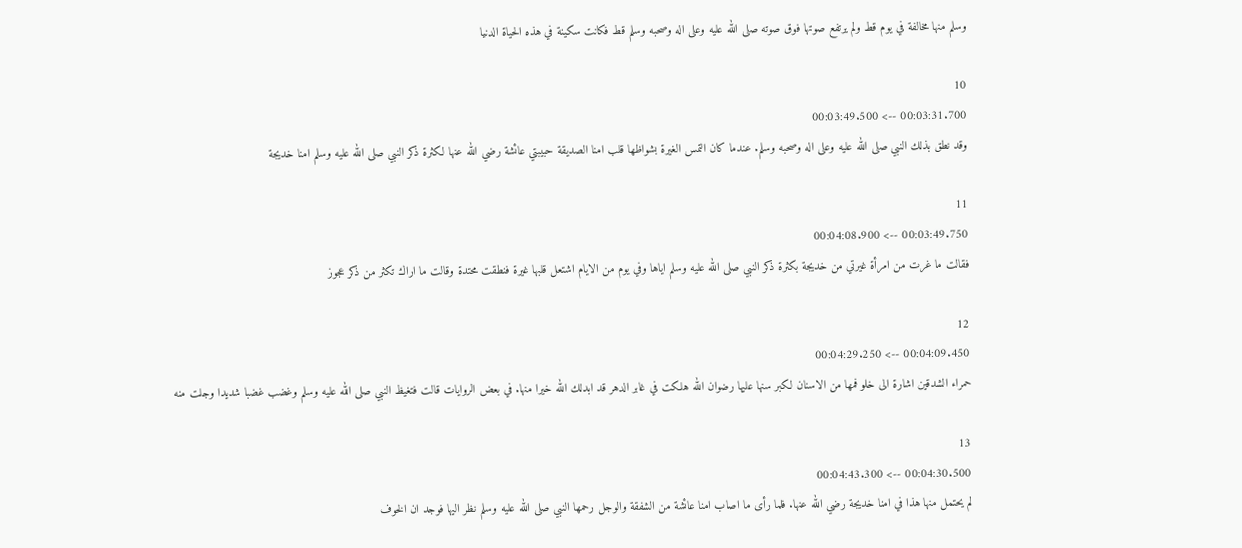وسلم منها مخالفة في يوم قط ولم يرتفع صوتها فوق صوته صلى الله عليه وعلى اله وصحبه وسلم قط فكانت سكينة في هذه الحياة الدنيا

10
00:03:31.700 --> 00:03:49.500
وقد نطق بذلك النبي صلى الله عليه وعلى اله وصحبه وسلم. عندما كان التمس الغيرة بشواظها قلب امنا الصديقة حبيبتي عائشة رضي الله عنها لكثرة ذكر النبي صلى الله عليه وسلم امنا خديجة

11
00:03:49.750 --> 00:04:08.900
فقالت ما غرت من امرأة غيرتي من خديجة بكثرة ذكر النبي صلى الله عليه وسلم اياها وفي يوم من الايام اشتعل قلبها غيرة فنطقت محتدة وقالت ما اراك تكثر من ذكر عجوز

12
00:04:09.450 --> 00:04:29.250
حمراء الشدقين اشارة الى خلو فمها من الاسنان لكبر سنها عليها رضوان الله هلكت في غابر الدهر قد ابدلك الله خيرا منها. في بعض الروايات قالت فتغيظ النبي صلى الله عليه وسلم وغضب غضبا شديدا وجلت منه

13
00:04:30.500 --> 00:04:43.300
لم يحتمل منها هذا في امنا خديجة رضي الله عنها. فلما رأى ما اصاب امنا عائشة من الشفقة والوجل رحمها النبي صلى الله عليه وسلم نظر اليها فوجد ان الخوف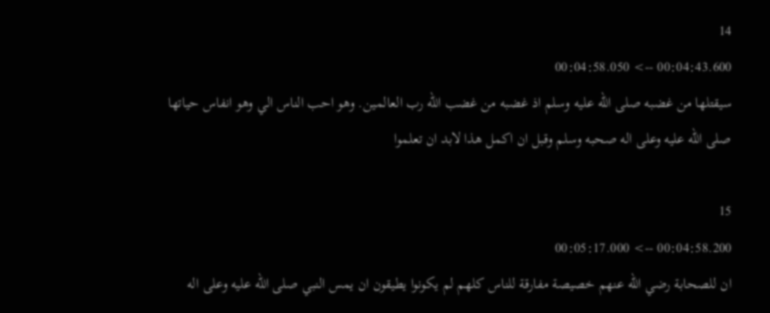14
00:04:43.600 --> 00:04:58.050
سيقتلها من غضبه صلى الله عليه وسلم اذ غضبه من غضب الله رب العالمين. وهو احب الناس الي وهو انفاس حياتها صلى الله عليه وعلى اله صحبه وسلم وقبل ان اكمل هذا لابد ان تعلموا

15
00:04:58.200 --> 00:05:17.000
ان للصحابة رضي الله عنهم خصيصة مفارقة للناس كلهم لم يكونوا يطيقون ان يمس النبي صلى الله عليه وعلى اله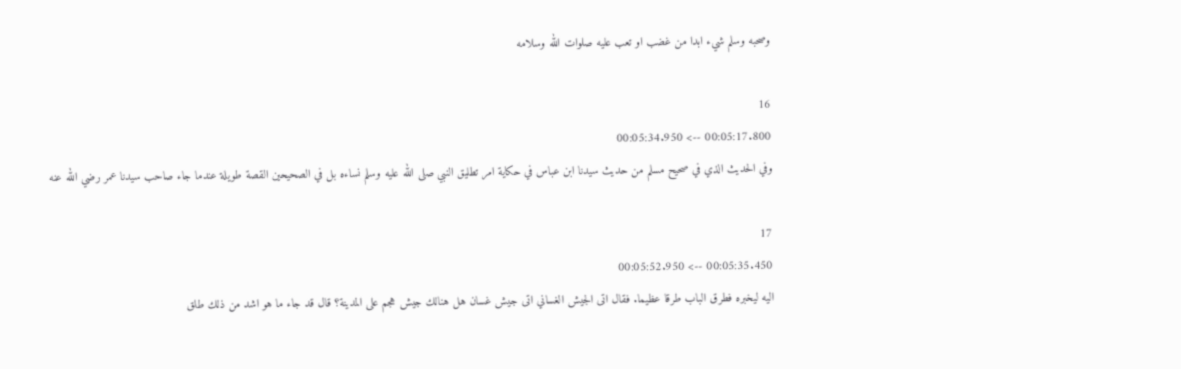وصحبه وسلم شيء ابدا من غضب او تعب عليه صلوات الله وسلامه

16
00:05:17.800 --> 00:05:34.950
وفي الحديث الذي في صحيح مسلم من حديث سيدنا ابن عباس في حكاية امر تطليق النبي صلى الله عليه وسلم نساءه بل في الصحيحين القصة طويلة عندما جاء صاحب سيدنا عمر رضي الله عنه

17
00:05:35.450 --> 00:05:52.950
اليه ليخبره فطرق الباب طرقا عظيما. فقال اتى الجيش الغساني اتى جيش غسان هل هنالك جيش هجم على المدينة؟ قال قد جاء ما هو اشد من ذلك طلق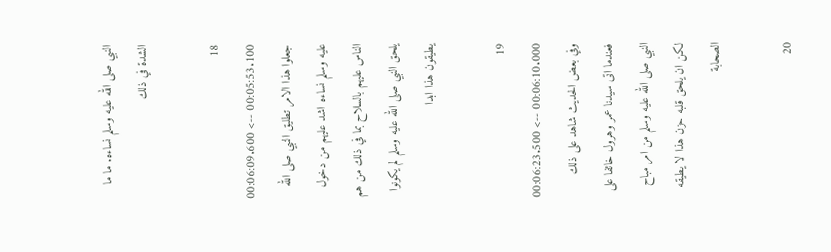النبي صلى الله عليه وسلم نساءه. ما ما الشدة في ذلك

18
00:05:53.100 --> 00:06:09.600
جعلوا هذا الامر تطليق النبي صلى الله عليه وسلم نساءه اشد عليهم من دخول الناس عليهم بالسلاح بما في ذلك من هم يلحق النبي صلى الله عليه وسلم لم يكونوا يطيقون هذا ابدا

19
00:06:10.000 --> 00:06:23.500
وفي بعض الحديث شاهد على ذلك فعندما اتى سيدنا عمر وهرول خائفا على النبي صلى الله عليه وسلم من امر مباح لكن ان يلحق قلبه حزن هذا لا يطيقه الصحابة

20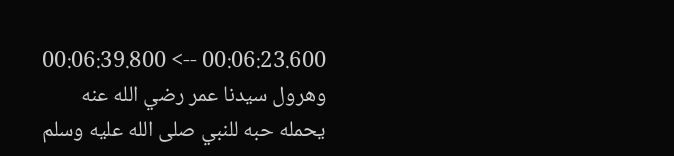00:06:23.600 --> 00:06:39.800
وهرول سيدنا عمر رضي الله عنه يحمله حبه للنبي صلى الله عليه وسلم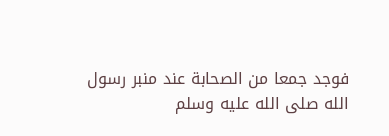فوجد جمعا من الصحابة عند منبر رسول الله صلى الله عليه وسلم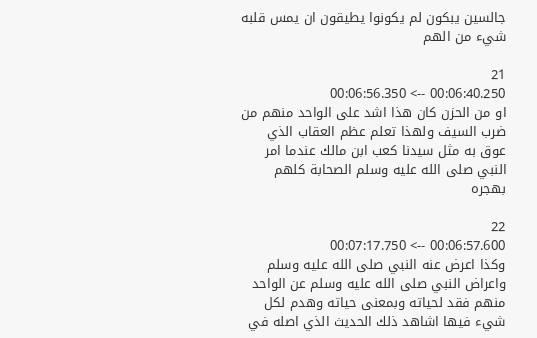جالسين يبكون لم يكونوا يطيقون ان يمس قلبه شيء من الهم

21
00:06:40.250 --> 00:06:56.350
او من الحزن كان هذا اشد على الواحد منهم من ضرب السيف ولهذا تعلم عظم العقاب الذي عوق به مثل سيدنا كعب ابن مالك عندما امر النبي صلى الله عليه وسلم الصحابة كلهم بهجره

22
00:06:57.600 --> 00:07:17.750
وكذا اعرض عنه النبي صلى الله عليه وسلم واعراض النبي صلى الله عليه وسلم عن الواحد منهم فقد لحياته وبمعنى حياته وهدم لكل شيء فيها اشاهد ذلك الحديث الذي اصله في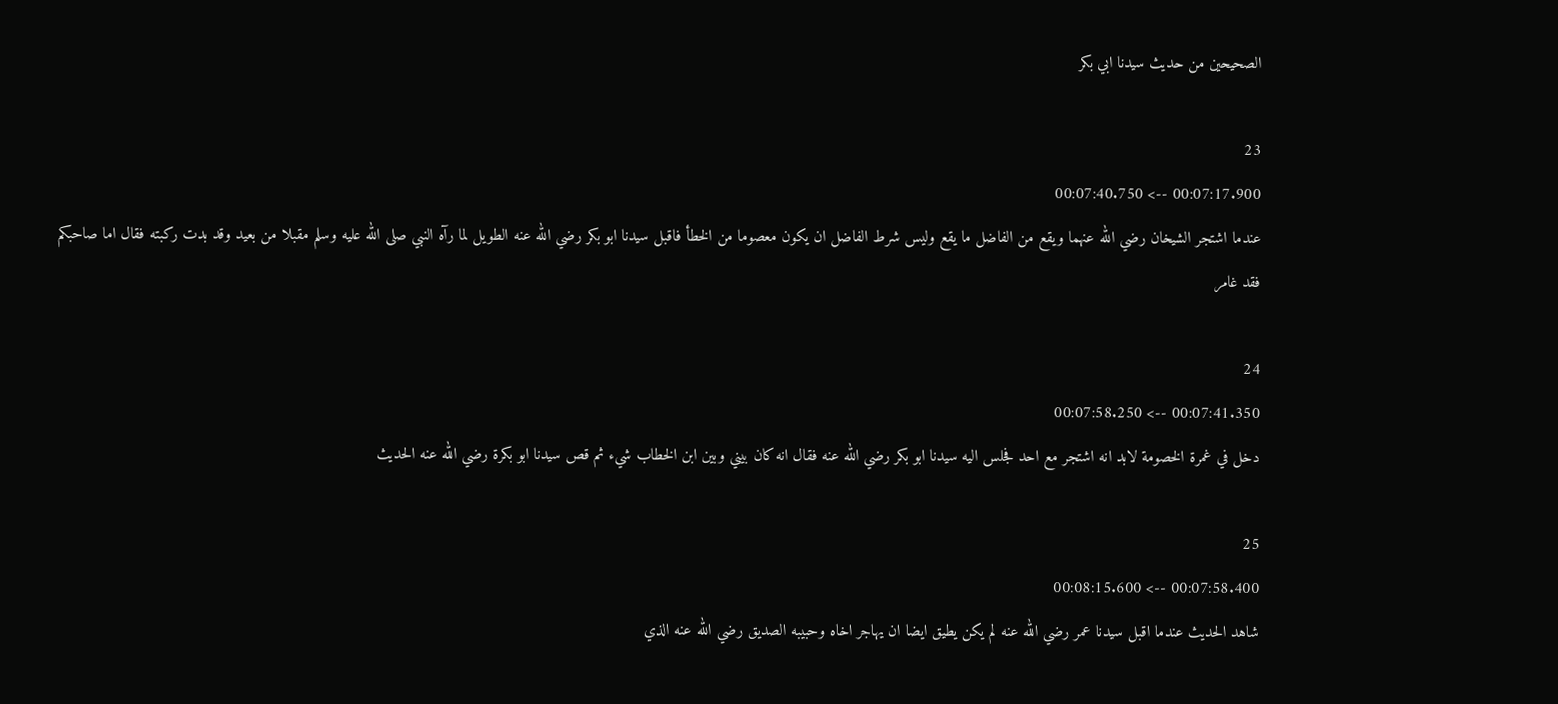الصحيحين من حديث سيدنا ابي بكر

23
00:07:17.900 --> 00:07:40.750
عندما اشتجر الشيخان رضي الله عنهما ويقع من الفاضل ما يقع وليس شرط الفاضل ان يكون معصوما من الخطأ فاقبل سيدنا ابو بكر رضي الله عنه الطويل لما رآه النبي صلى الله عليه وسلم مقبلا من بعيد وقد بدت ركبته فقال اما صاحبكم فقد غامر

24
00:07:41.350 --> 00:07:58.250
دخل في غمرة الخصومة لابد انه اشتجر مع احد فجلس اليه سيدنا ابو بكر رضي الله عنه فقال انه كان بيني وبين ابن الخطاب شيء ثم قص سيدنا ابو بكرة رضي الله عنه الحديث

25
00:07:58.400 --> 00:08:15.600
شاهد الحديث عندما اقبل سيدنا عمر رضي الله عنه لم يكن يطيق ايضا ان يهاجر اخاه وحبيبه الصديق رضي الله عنه الذي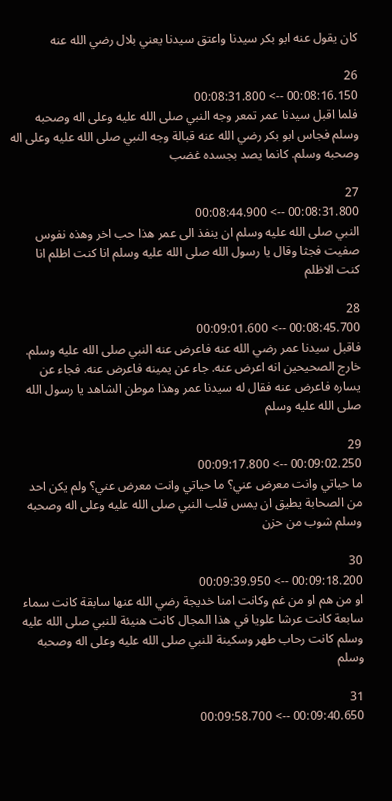كان يقول عنه ابو بكر سيدنا واعتق سيدنا يعني بلال رضي الله عنه

26
00:08:16.150 --> 00:08:31.800
فلما اقبل سيدنا عمر تمعر وجه النبي صلى الله عليه وعلى اله وصحبه وسلم فجاس ابو بكر رضي الله عنه قبالة وجه النبي صلى الله عليه وعلى اله وصحبه وسلم. كانما يصد بجسده غضب

27
00:08:31.800 --> 00:08:44.900
النبي صلى الله عليه وسلم ان ينفذ الى عمر هذا حب اخر وهذه نفوس صفيت فجثا وقال يا رسول الله صلى الله عليه وسلم انا كنت اظلم انا كنت الاظلم

28
00:08:45.700 --> 00:09:01.600
فاقبل سيدنا عمر رضي الله عنه فاعرض عنه النبي صلى الله عليه وسلم. خارج الصحيحين انه اعرض عنه. جاء عن يمينه فاعرض عنه. فجاء عن يساره فاعرض عنه فقال له سيدنا عمر وهذا موطن الشاهد يا رسول الله صلى الله عليه وسلم

29
00:09:02.250 --> 00:09:17.800
ما حياتي وانت معرض عني؟ ما حياتي وانت معرض عني؟ ولم يكن احد من الصحابة يطيق ان يمس قلب النبي صلى الله عليه وعلى اله وصحبه وسلم شوب من حزن

30
00:09:18.200 --> 00:09:39.950
او من هم او من غم وكانت امنا خديجة رضي الله عنها سابقة كانت سماء سابعة كانت عرشا علويا في هذا المجال كانت هنيئة للنبي صلى الله عليه وسلم كانت رحاب طهر وسكينة للنبي صلى الله عليه وعلى اله وصحبه وسلم

31
00:09:40.650 --> 00:09:58.700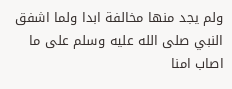ولم يجد منها مخالفة ابدا ولما اشفق النبي صلى الله عليه وسلم على ما اصاب امنا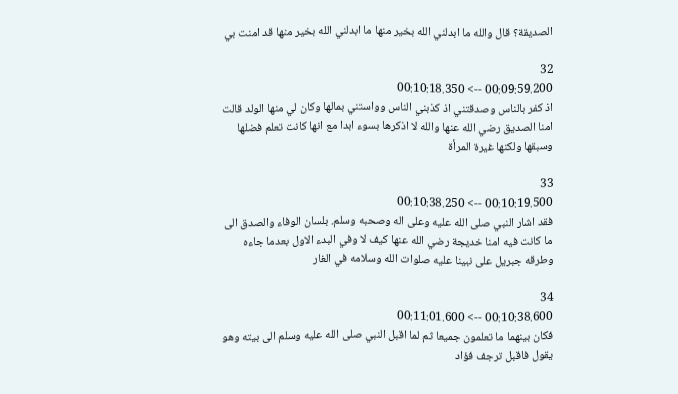الصديقة؟ قال والله ما ابدلني الله بخير منها ما ابدلني الله بخير منها قد امنت بي

32
00:09:59.200 --> 00:10:18.350
اذ كفر بالناس وصدقتني اذ كذبني الناس وواستني بمالها وكان لي منها الولد قالت امنا الصديق رضي الله عنها والله لا اذكرها بسوء ابدا مع انها كانت تعلم فضلها وسبقها ولكنها غيرة المرأة

33
00:10:19.500 --> 00:10:38.250
فقد اشار النبي صلى الله عليه وعلى اله وصحبه وسلم. بلسان الوفاء والصدق الى ما كانت فيه امنا خديجة رضي الله عنها كيف لا وفي البدء الاول بعدما جاءه وطرقه جبريل على نبينا عليه صلوات الله وسلامه في الغار

34
00:10:38.600 --> 00:11:01.600
فكان بينهما ما تعلمون جميعا ثم لما اقبل النبي صلى الله عليه وسلم الى بيته وهو يقول فاقبل ترجف فؤاد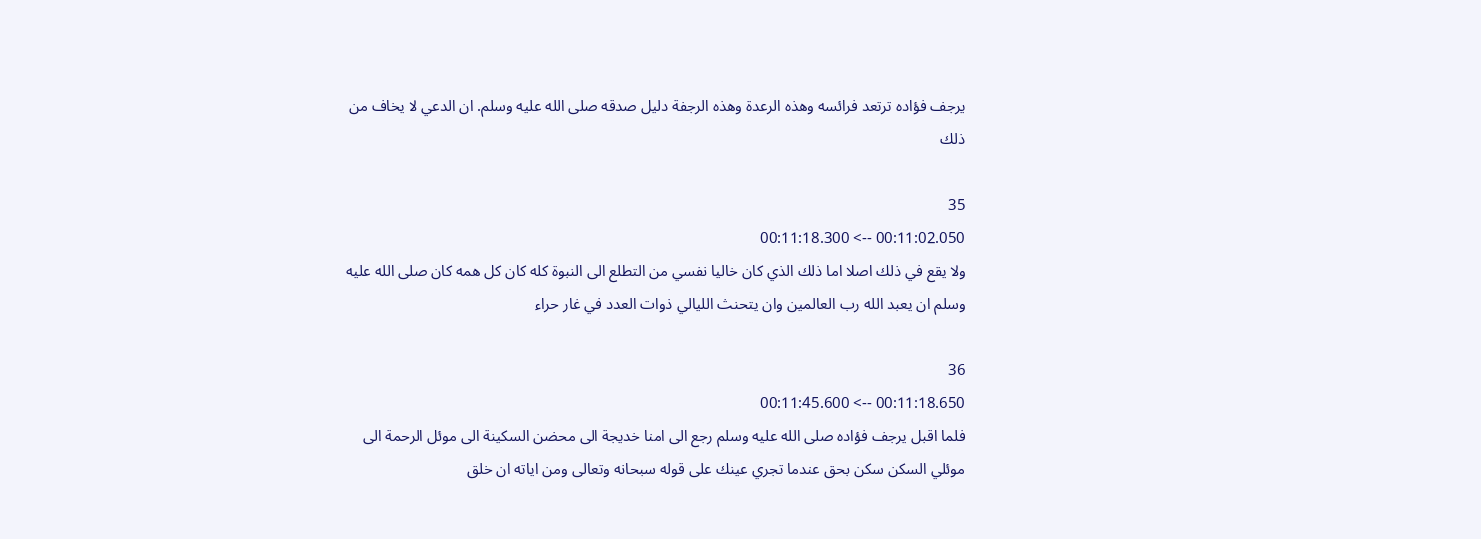يرجف فؤاده ترتعد فرائسه وهذه الرعدة وهذه الرجفة دليل صدقه صلى الله عليه وسلم. ان الدعي لا يخاف من ذلك

35
00:11:02.050 --> 00:11:18.300
ولا يقع في ذلك اصلا اما ذلك الذي كان خاليا نفسي من التطلع الى النبوة كله كان كل همه كان صلى الله عليه وسلم ان يعبد الله رب العالمين وان يتحنث الليالي ذوات العدد في غار حراء

36
00:11:18.650 --> 00:11:45.600
فلما اقبل يرجف فؤاده صلى الله عليه وسلم رجع الى امنا خديجة الى محضن السكينة الى موئل الرحمة الى موئلي السكن سكن بحق عندما تجري عينك على قوله سبحانه وتعالى ومن اياته ان خلق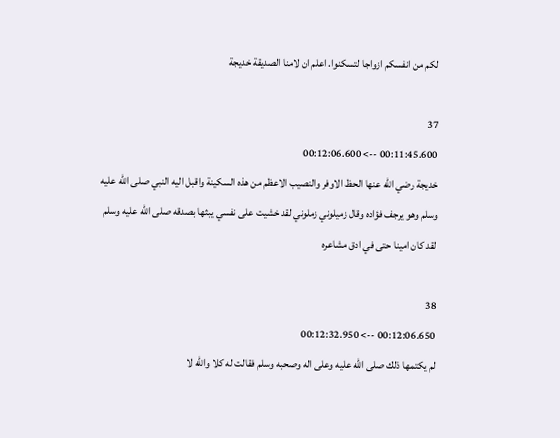لكم من انفسكم ازواجا لتسكنوا. اعلم ان لامنا الصديقة خديجة

37
00:11:45.600 --> 00:12:06.600
خديجة رضي الله عنها الحظ الاوفر والنصيب الاعظم من هذه السكينة واقبل اليه النبي صلى الله عليه وسلم وهو يرجف فؤاده وقال زميلوني زملوني لقد خشيت على نفسي يبثها بصدقه صلى الله عليه وسلم لقد كان امينا حتى في ادق مشاعره

38
00:12:06.650 --> 00:12:32.950
لم يكتمها ذلك صلى الله عليه وعلى اله وصحبه وسلم فقالت له كلا والله لا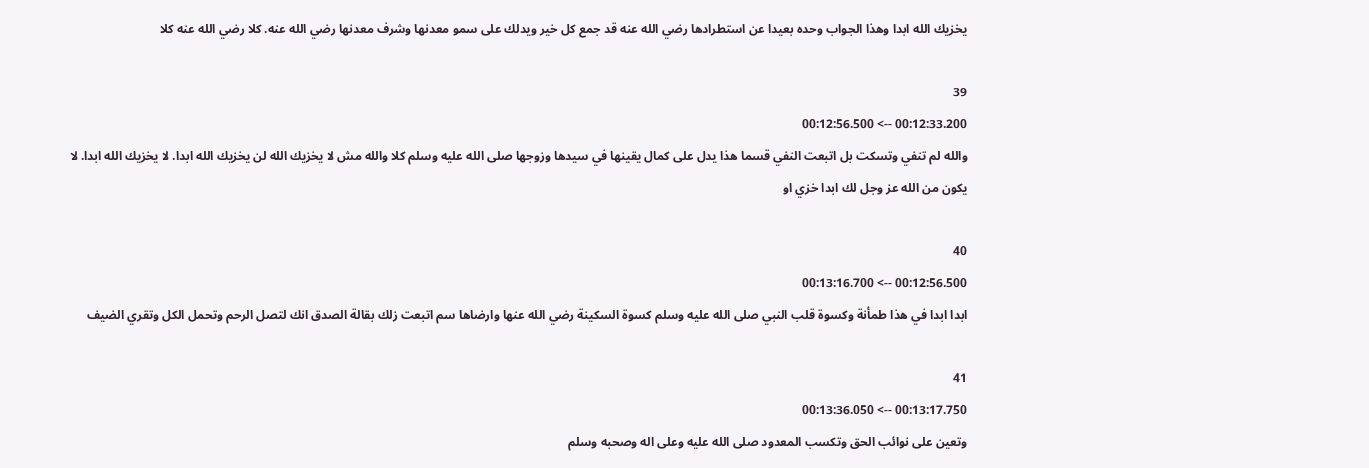يخزيك الله ابدا وهذا الجواب وحده بعيدا عن استطرادها رضي الله عنه قد جمع كل خير ويدلك على سمو معدنها وشرف معدنها رضي الله عنه. كلا رضي الله عنه كلا

39
00:12:33.200 --> 00:12:56.500
والله لم تنفي وتسكت بل اتبعت النفي قسما هذا يدل على كمال يقينها في سيدها وزوجها صلى الله عليه وسلم كلا والله مش لا يخزيك الله لن يخزيك الله ابدا. لا يخزيك الله ابدا. لا يكون من الله عز وجل لك ابدا خزي او

40
00:12:56.500 --> 00:13:16.700
ابدا ابدا في هذا طمأنة وكسوة قلب النبي صلى الله عليه وسلم كسوة السكينة رضي الله عنها وارضاها سم اتبعت زلك بقالة الصدق انك لتصل الرحم وتحمل الكل وتقري الضيف

41
00:13:17.750 --> 00:13:36.050
وتعين على نوائب الحق وتكسب المعدود صلى الله عليه وعلى اله وصحبه وسلم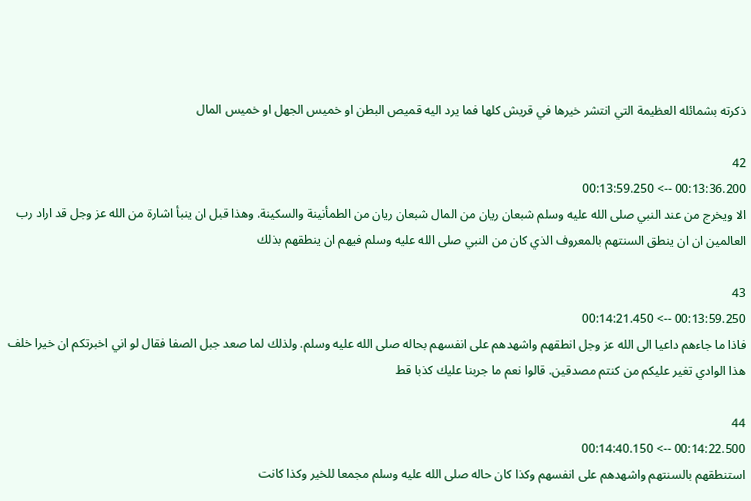ذكرته بشمائله العظيمة التي انتشر خيرها في قريش كلها فما يرد اليه قميص البطن او خميس الجهل او خميس المال

42
00:13:36.200 --> 00:13:59.250
الا ويخرج من عند النبي صلى الله عليه وسلم شبعان ريان من المال شبعان ريان من الطمأنينة والسكينة. وهذا قبل ان ينبأ اشارة من الله عز وجل قد اراد رب العالمين ان ان ينطق السنتهم بالمعروف الذي كان من النبي صلى الله عليه وسلم فيهم ان ينطقهم بذلك

43
00:13:59.250 --> 00:14:21.450
فاذا ما جاءهم داعيا الى الله عز وجل انطقهم واشهدهم على انفسهم بحاله صلى الله عليه وسلم. ولذلك لما صعد جبل الصفا فقال لو اني اخبرتكم ان خيرا خلف هذا الوادي تغير عليكم من كنتم مصدقين. قالوا نعم ما جربنا عليك كذبا قط

44
00:14:22.500 --> 00:14:40.150
استنطقهم بالسنتهم واشهدهم على انفسهم وكذا كان حاله صلى الله عليه وسلم مجمعا للخير وكذا كانت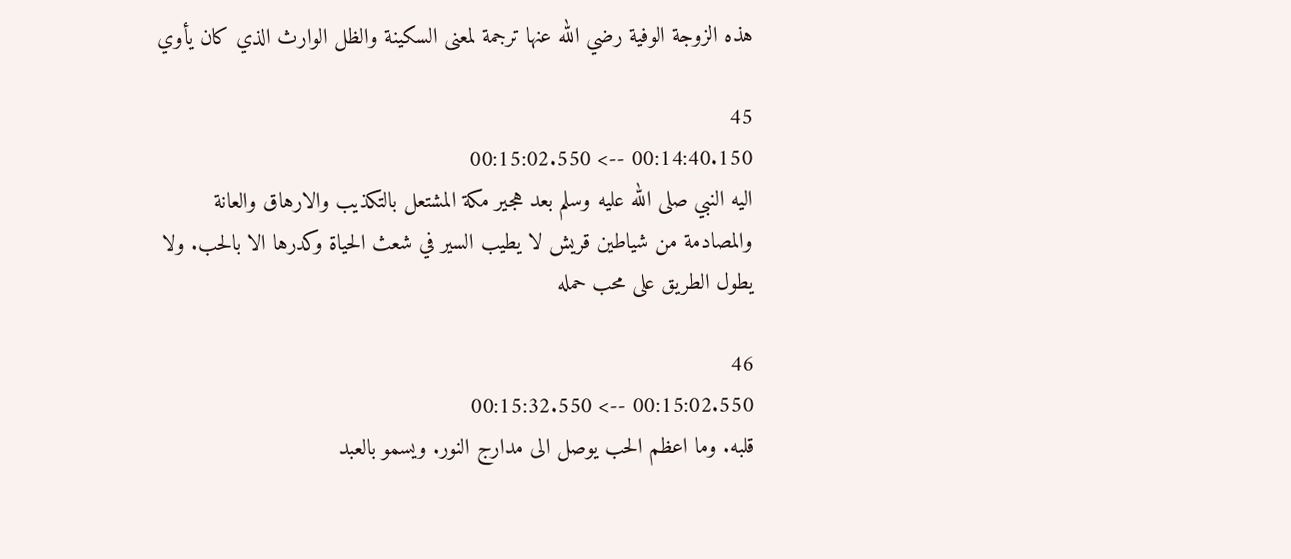هذه الزوجة الوفية رضي الله عنها ترجمة لمعنى السكينة والظل الوارث الذي كان يأوي

45
00:14:40.150 --> 00:15:02.550
اليه النبي صلى الله عليه وسلم بعد هجير مكة المشتعل بالتكذيب والارهاق والعانة والمصادمة من شياطين قريش لا يطيب السير في شعث الحياة وكدرها الا بالحب. ولا يطول الطريق على محب حمله

46
00:15:02.550 --> 00:15:32.550
قلبه. وما اعظم الحب يوصل الى مدارج النور. ويسمو بالعبد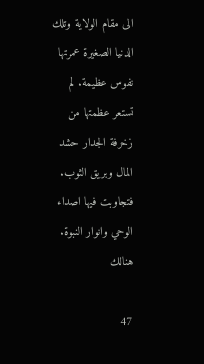الى مقام الولاية وتلك الدنيا الصغيرة عمرتها نفوس عظيمة. لم تستعر عظمتها من زخرفة الجدار حشد المال وبريق الثوب. فتجاوبت فيها اصداء الوحي وانوار النبوة. هنالك

47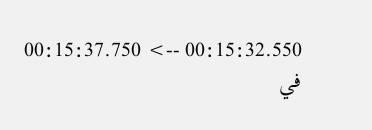00:15:32.550 --> 00:15:37.750
في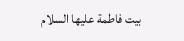بيت فاطمة عليها السلام